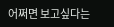어쩌면 보고싶다는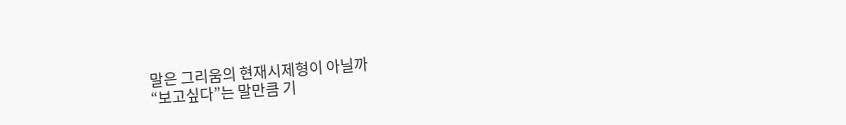말은 그리움의 현재시제형이 아닐까
“보고싶다”는 말만큼 기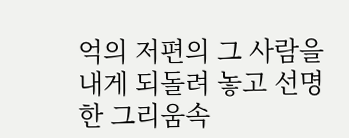억의 저편의 그 사람을 내게 되돌려 놓고 선명한 그리움속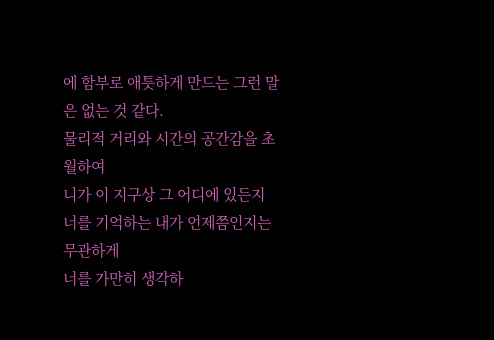에 함부로 애틋하게 만드는 그런 말은 없는 것 같다.
물리적 거리와 시간의 공간감을 초월하여
니가 이 지구상 그 어디에 있든지
너를 기억하는 내가 언제쯤인지는 무관하게
너를 가만히 생각하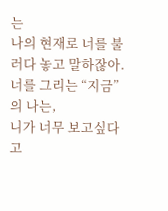는
나의 현재로 너를 불러다 놓고 말하잖아.
너를 그리는 “지금”의 나는,
니가 너무 보고싶다고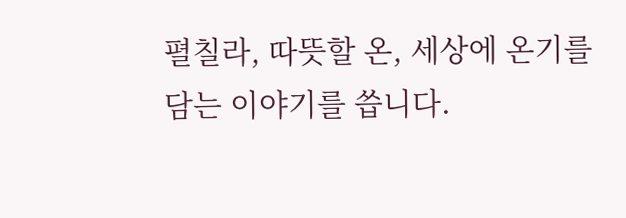펼칠라, 따뜻할 온, 세상에 온기를 담는 이야기를 씁니다.